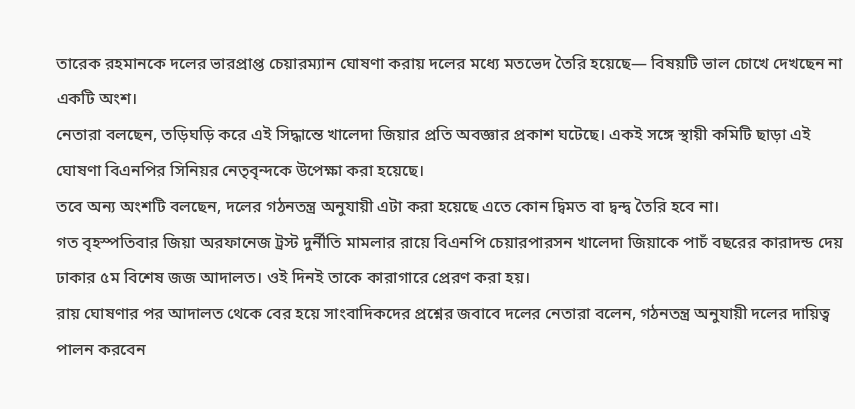তারেক রহমানকে দলের ভারপ্রাপ্ত চেয়ারম্যান ঘোষণা করায় দলের মধ্যে মতভেদ তৈরি হয়েছে— বিষয়টি ভাল চোখে দেখছেন না একটি অংশ।
নেতারা বলছেন, তড়িঘড়ি করে এই সিদ্ধান্তে খালেদা জিয়ার প্রতি অবজ্ঞার প্রকাশ ঘটেছে। একই সঙ্গে স্থায়ী কমিটি ছাড়া এই ঘোষণা বিএনপির সিনিয়র নেতৃবৃন্দকে উপেক্ষা করা হয়েছে।
তবে অন্য অংশটি বলছেন, দলের গঠনতন্ত্র অনুযায়ী এটা করা হয়েছে এতে কোন দ্বিমত বা দ্বন্দ্ব তৈরি হবে না।
গত বৃহস্পতিবার জিয়া অরফানেজ ট্রস্ট দুর্নীতি মামলার রায়ে বিএনপি চেয়ারপারসন খালেদা জিয়াকে পাচঁ বছরের কারাদন্ড দেয় ঢাকার ৫ম বিশেষ জজ আদালত। ওই দিনই তাকে কারাগারে প্রেরণ করা হয়।
রায় ঘোষণার পর আদালত থেকে বের হয়ে সাংবাদিকদের প্রশ্নের জবাবে দলের নেতারা বলেন, গঠনতন্ত্র অনুযায়ী দলের দায়িত্ব পালন করবেন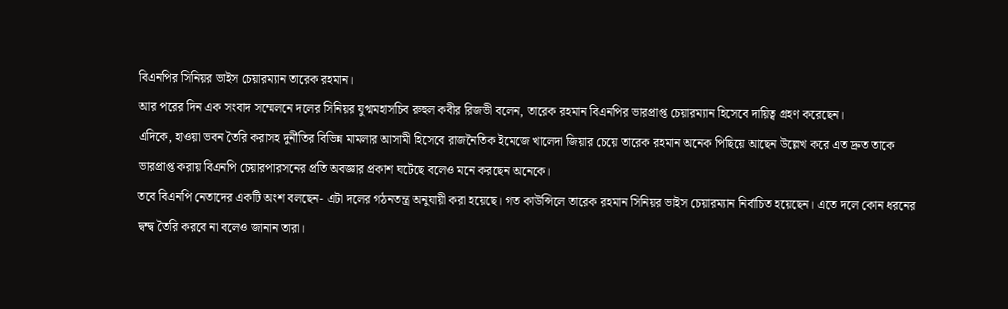বিএনপির সিনিয়র ভাইস চেয়ারম্যান তারেক রহমান।
আর পরের দিন এক সংবাদ সম্মেলনে দলের সিনিয়র যুগ্মমহাসচিব রুহুল কবীর রিজভী বলেন, তারেক রহমান বিএনপির ভারপ্রাপ্ত চেয়ারম্যান হিসেবে দায়িত্ব গ্রহণ করেছেন।
এদিকে, হাওয়া ভবন তৈরি করাসহ দুর্নীতির বিভিন্ন মামলার আসামী হিসেবে রাজনৈতিক ইমেজে খালেদা জিয়ার চেয়ে তারেক রহমান অনেক পিছিয়ে আছেন উল্লেখ করে এত দ্রুত তাকে ভারপ্রাপ্ত করায় বিএনপি চেয়ারপারসনের প্রতি অবজ্ঞার প্রকাশ ঘটেছে বলেও মনে করছেন অনেকে।
তবে বিএনপি নেতাদের একটি অংশ বলছেন- এটা দলের গঠনতন্ত্র অনুযায়ী করা হয়েছে। গত কাউন্সিলে তারেক রহমান সিনিয়র ভাইস চেয়ারম্যান নির্বাচিত হয়েছেন। এতে দলে কোন ধরনের দ্বন্দ্ব তৈরি করবে না বলেও জানান তারা।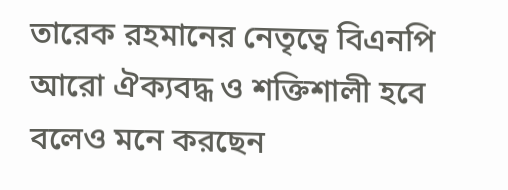তারেক রহমানের নেতৃত্বে বিএনপি আরো ঐক্যবদ্ধ ও শক্তিশালী হবে বলেও মনে করছেন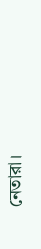নেতারা।